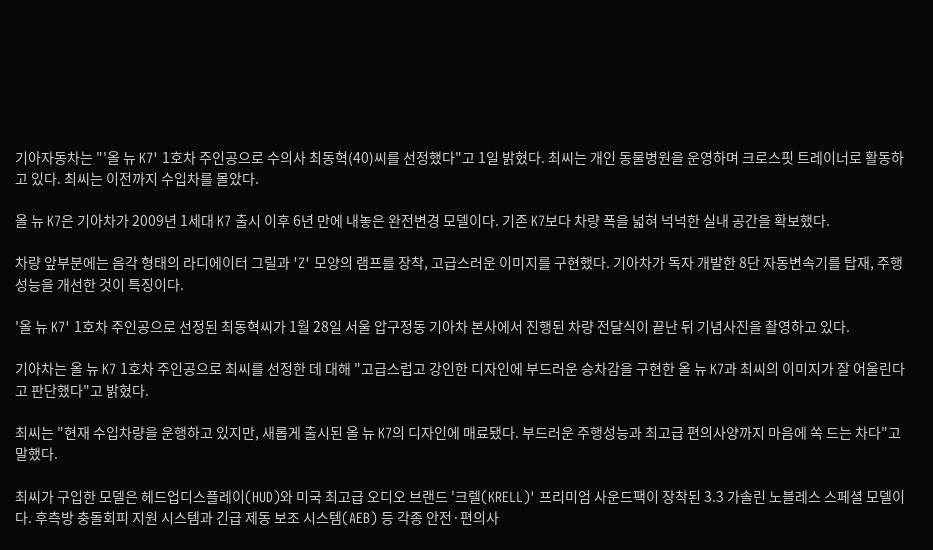기아자동차는 "'올 뉴 K7' 1호차 주인공으로 수의사 최동혁(40)씨를 선정했다"고 1일 밝혔다. 최씨는 개인 동물병원을 운영하며 크로스핏 트레이너로 활동하고 있다. 최씨는 이전까지 수입차를 몰았다.

올 뉴 K7은 기아차가 2009년 1세대 K7 출시 이후 6년 만에 내놓은 완전변경 모델이다. 기존 K7보다 차량 폭을 넓혀 넉넉한 실내 공간을 확보했다.

차량 앞부분에는 음각 형태의 라디에이터 그릴과 'Z' 모양의 램프를 장착, 고급스러운 이미지를 구현했다. 기아차가 독자 개발한 8단 자동변속기를 탑재, 주행 성능을 개선한 것이 특징이다.

'올 뉴 K7' 1호차 주인공으로 선정된 최동혁씨가 1월 28일 서울 압구정동 기아차 본사에서 진행된 차량 전달식이 끝난 뒤 기념사진을 촬영하고 있다.

기아차는 올 뉴 K7 1호차 주인공으로 최씨를 선정한 데 대해 "고급스럽고 강인한 디자인에 부드러운 승차감을 구현한 올 뉴 K7과 최씨의 이미지가 잘 어울린다고 판단했다"고 밝혔다.

최씨는 "현재 수입차량을 운행하고 있지만, 새롭게 출시된 올 뉴 K7의 디자인에 매료됐다. 부드러운 주행성능과 최고급 편의사양까지 마음에 쏙 드는 차다"고 말했다.

최씨가 구입한 모델은 헤드업디스플레이(HUD)와 미국 최고급 오디오 브랜드 '크렐(KRELL)' 프리미엄 사운드팩이 장착된 3.3 가솔린 노블레스 스페셜 모델이다. 후측방 충돌회피 지원 시스템과 긴급 제동 보조 시스템(AEB) 등 각종 안전·편의사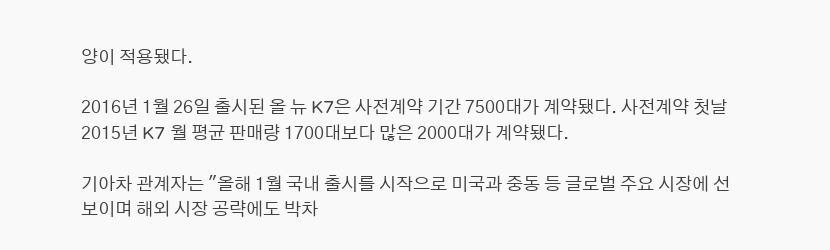양이 적용됐다.

2016년 1월 26일 출시된 올 뉴 K7은 사전계약 기간 7500대가 계약됐다. 사전계약 첫날 2015년 K7 월 평균 판매량 1700대보다 많은 2000대가 계약됐다.

기아차 관계자는 "올해 1월 국내 출시를 시작으로 미국과 중동 등 글로벌 주요 시장에 선보이며 해외 시장 공략에도 박차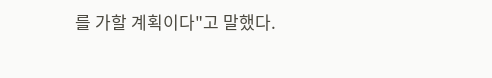를 가할 계획이다"고 말했다.